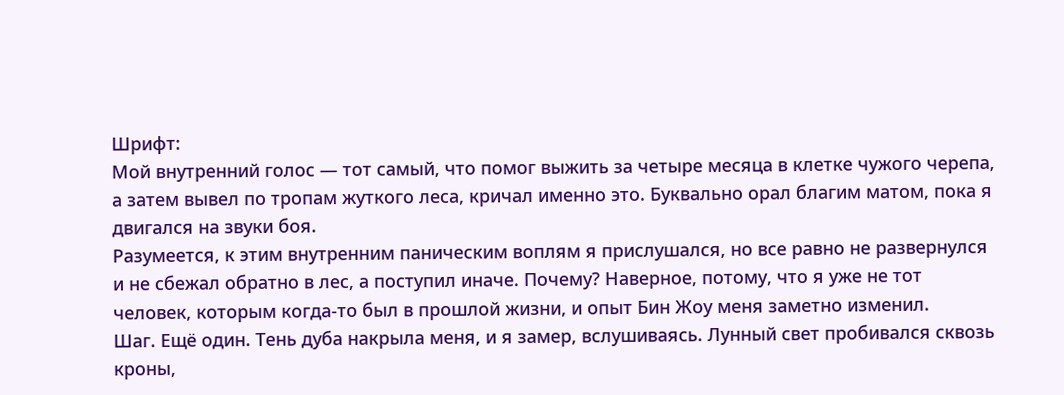Шрифт:
Мой внутренний голос — тот самый, что помог выжить за четыре месяца в клетке чужого черепа, а затем вывел по тропам жуткого леса, кричал именно это. Буквально орал благим матом, пока я двигался на звуки боя.
Разумеется, к этим внутренним паническим воплям я прислушался, но все равно не развернулся и не сбежал обратно в лес, а поступил иначе. Почему? Наверное, потому, что я уже не тот человек, которым когда-то был в прошлой жизни, и опыт Бин Жоу меня заметно изменил.
Шаг. Ещё один. Тень дуба накрыла меня, и я замер, вслушиваясь. Лунный свет пробивался сквозь кроны,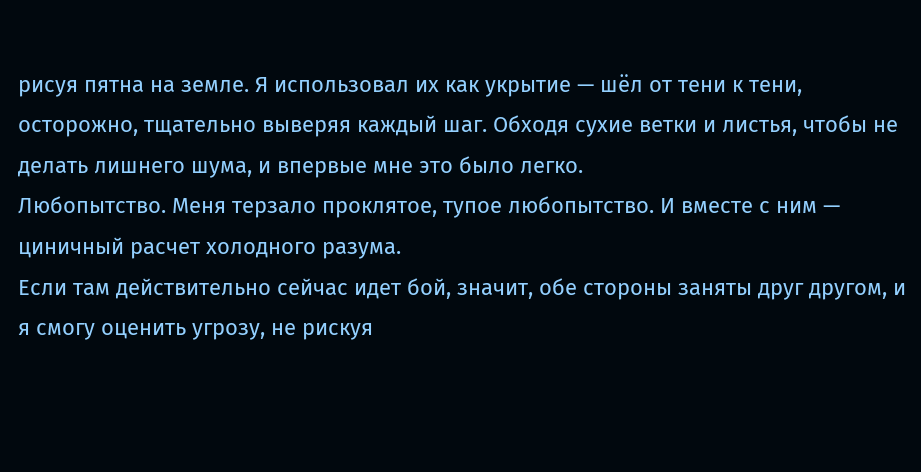рисуя пятна на земле. Я использовал их как укрытие — шёл от тени к тени, осторожно, тщательно выверяя каждый шаг. Обходя сухие ветки и листья, чтобы не делать лишнего шума, и впервые мне это было легко.
Любопытство. Меня терзало проклятое, тупое любопытство. И вместе с ним — циничный расчет холодного разума.
Если там действительно сейчас идет бой, значит, обе стороны заняты друг другом, и я смогу оценить угрозу, не рискуя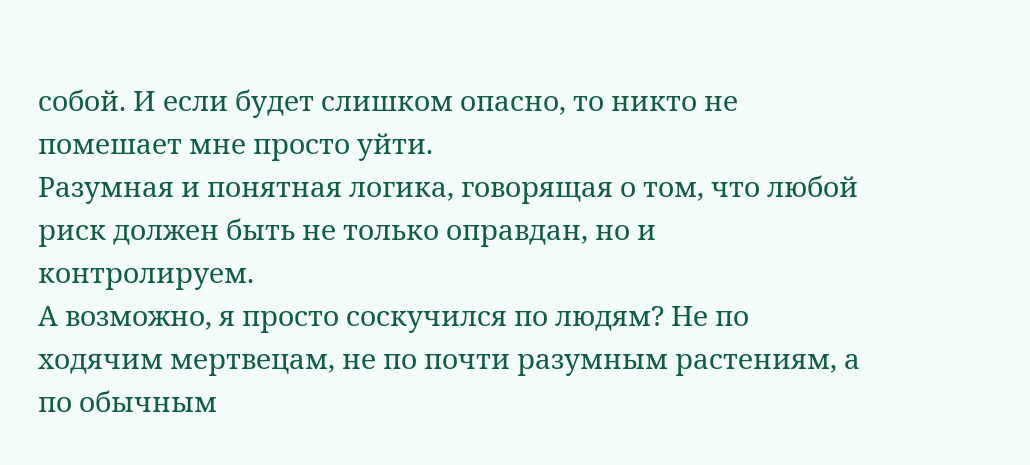собой. И если будет слишком опасно, то никто не помешает мне просто уйти.
Разумная и понятная логика, говорящая о том, что любой риск должен быть не только оправдан, но и контролируем.
А возможно, я просто соскучился по людям? Не по ходячим мертвецам, не по почти разумным растениям, а по обычным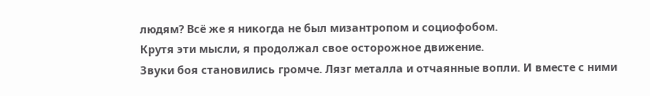людям? Всё же я никогда не был мизантропом и социофобом.
Крутя эти мысли, я продолжал свое осторожное движение.
Звуки боя становились громче. Лязг металла и отчаянные вопли. И вместе с ними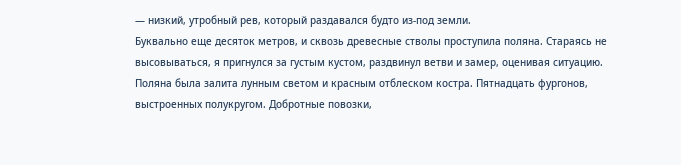— низкий, утробный рев, который раздавался будто из-под земли.
Буквально еще десяток метров, и сквозь древесные стволы проступила поляна. Стараясь не высовываться, я пригнулся за густым кустом, раздвинул ветви и замер, оценивая ситуацию.
Поляна была залита лунным светом и красным отблеском костра. Пятнадцать фургонов, выстроенных полукругом. Добротные повозки,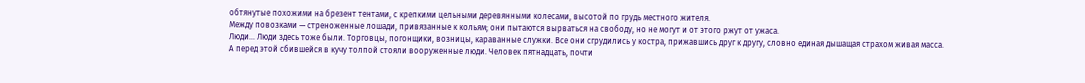обтянутые похожими на брезент тентами, с крепкими цельными деревянными колесами, высотой по грудь местного жителя.
Между повозками — стреноженные лошади, привязанные к кольям; они пытаются вырваться на свободу, но не могут и от этого ржут от ужаса.
Люди… Люди здесь тоже были. Торговцы, погонщики, возницы, караванные служки. Все они сгрудились у костра, прижавшись друг к другу, словно единая дышащая страхом живая масса.
А перед этой сбившейся в кучу толпой стояли вооруженные люди. Человек пятнадцать, почти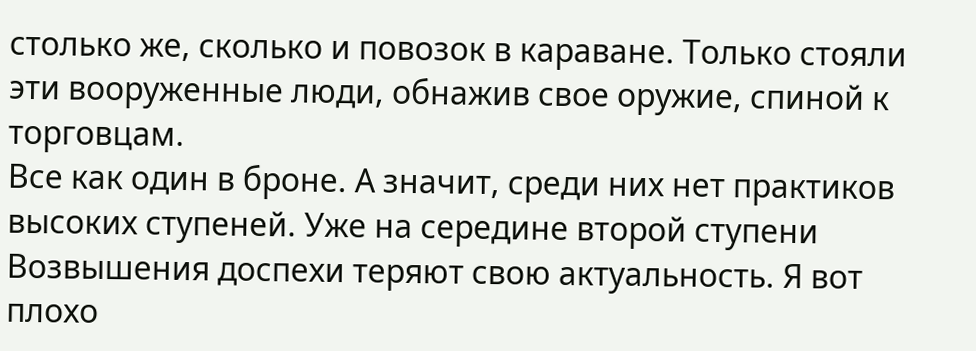столько же, сколько и повозок в караване. Только стояли эти вооруженные люди, обнажив свое оружие, спиной к торговцам.
Все как один в броне. А значит, среди них нет практиков высоких ступеней. Уже на середине второй ступени Возвышения доспехи теряют свою актуальность. Я вот плохо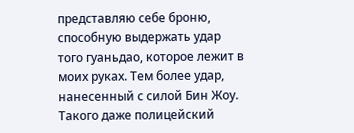представляю себе броню, способную выдержать удар того гуаньдао, которое лежит в моих руках. Тем более удар, нанесенный с силой Бин Жоу. Такого даже полицейский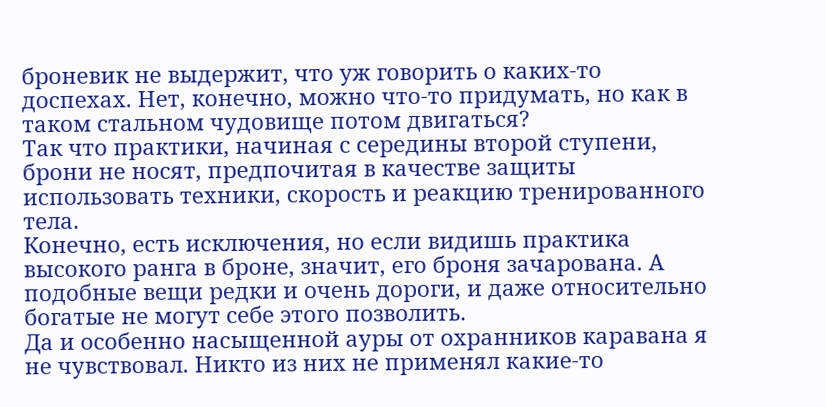броневик не выдержит, что уж говорить о каких-то доспехах. Нет, конечно, можно что-то придумать, но как в таком стальном чудовище потом двигаться?
Так что практики, начиная с середины второй ступени, брони не носят, предпочитая в качестве защиты использовать техники, скорость и реакцию тренированного тела.
Конечно, есть исключения, но если видишь практика высокого ранга в броне, значит, его броня зачарована. А подобные вещи редки и очень дороги, и даже относительно богатые не могут себе этого позволить.
Да и особенно насыщенной ауры от охранников каравана я не чувствовал. Никто из них не применял какие-то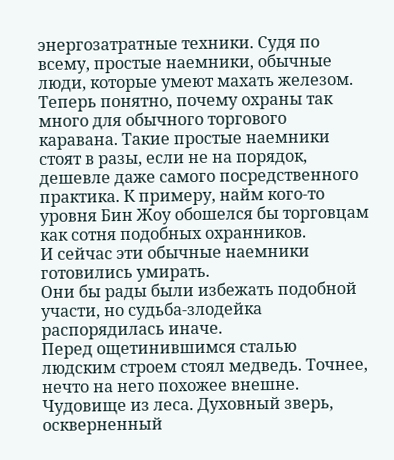энергозатратные техники. Судя по всему, простые наемники, обычные люди, которые умеют махать железом. Теперь понятно, почему охраны так много для обычного торгового каравана. Такие простые наемники стоят в разы, если не на порядок, дешевле даже самого посредственного практика. К примеру, найм кого-то уровня Бин Жоу обошелся бы торговцам как сотня подобных охранников.
И сейчас эти обычные наемники готовились умирать.
Они бы рады были избежать подобной участи, но судьба-злодейка распорядилась иначе.
Перед ощетинившимся сталью людским строем стоял медведь. Точнее, нечто на него похожее внешне.
Чудовище из леса. Духовный зверь, оскверненный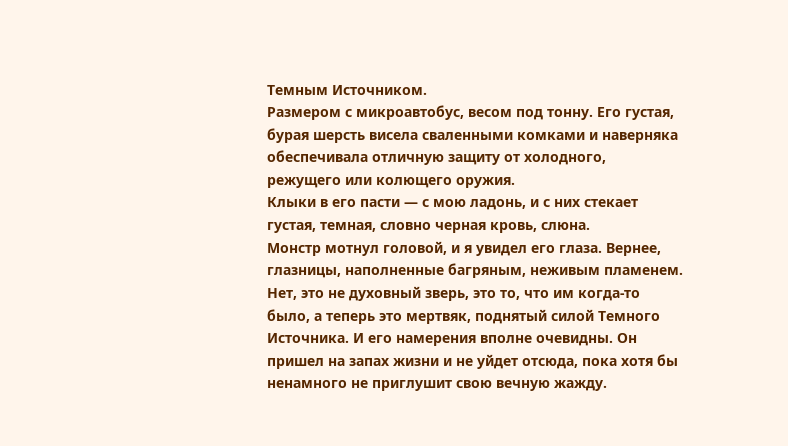Темным Источником.
Размером с микроавтобус, весом под тонну. Его густая, бурая шерсть висела сваленными комками и наверняка обеспечивала отличную защиту от холодного, режущего или колющего оружия.
Клыки в его пасти — с мою ладонь, и с них стекает густая, темная, словно черная кровь, слюна.
Монстр мотнул головой, и я увидел его глаза. Вернее, глазницы, наполненные багряным, неживым пламенем.
Нет, это не духовный зверь, это то, что им когда-то было, а теперь это мертвяк, поднятый силой Темного Источника. И его намерения вполне очевидны. Он пришел на запах жизни и не уйдет отсюда, пока хотя бы ненамного не приглушит свою вечную жажду.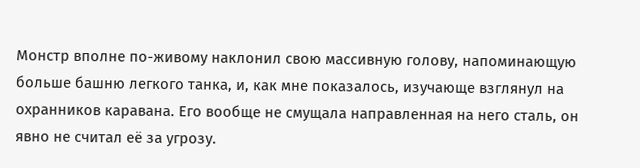Монстр вполне по-живому наклонил свою массивную голову, напоминающую больше башню легкого танка, и, как мне показалось, изучающе взглянул на охранников каравана. Его вообще не смущала направленная на него сталь, он явно не считал её за угрозу.